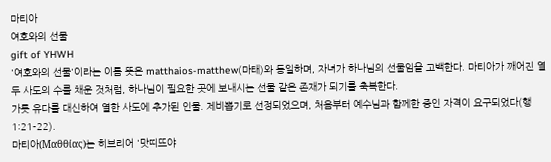마티아
여호와의 선물
gift of YHWH
'여호와의 선물'이라는 이름 뜻은 matthaios-matthew(마태)와 동일하며, 자녀가 하나님의 선물임을 고백한다. 마티아가 깨어진 열두 사도의 수를 채운 것처럼, 하나님이 필요한 곳에 보내시는 선물 같은 존재가 되기를 축복한다.
가룟 유다를 대신하여 열한 사도에 추가된 인물. 제비뽑기로 선정되었으며, 처음부터 예수님과 함께한 증인 자격이 요구되었다(행 1:21-22).
마티아(Μαθθίας)는 히브리어 '맛띠뜨야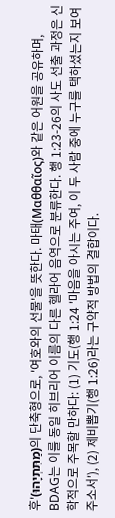후'(מַתִּתְיָהוּ)의 단축형으로, '여호와의 선물'을 뜻한다. 마태(Μαθθαῖος)와 같은 어원을 공유하며, BDAG는 이를 동일 히브리어 이름의 다른 헬라어 음역으로 분류한다. 행 1:23-26의 사도 선출 과정은 신학적으로 주목할 만하다: (1) 기도(행 1:24 '마음을 아시는 주여, 이 두 사람 중에 누구를 택하셨는지 보여주소서'), (2) 제비뽑기(행 1:26)라는 구약적 방법의 결합이다.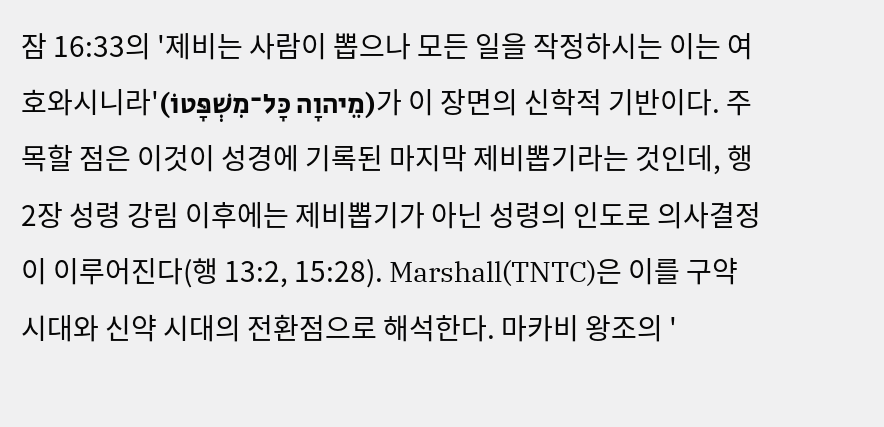잠 16:33의 '제비는 사람이 뽑으나 모든 일을 작정하시는 이는 여호와시니라'(מֵיהוָה כָּל־מִשְׁפָּטוֹ)가 이 장면의 신학적 기반이다. 주목할 점은 이것이 성경에 기록된 마지막 제비뽑기라는 것인데, 행 2장 성령 강림 이후에는 제비뽑기가 아닌 성령의 인도로 의사결정이 이루어진다(행 13:2, 15:28). Marshall(TNTC)은 이를 구약 시대와 신약 시대의 전환점으로 해석한다. 마카비 왕조의 '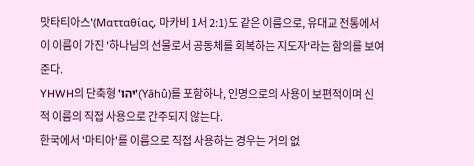맛타티아스'(Ματταθίας, 마카비 1서 2:1)도 같은 이름으로, 유대교 전통에서 이 이름이 가진 '하나님의 선물로서 공동체를 회복하는 지도자'라는 함의를 보여준다.
YHWH의 단축형 'יהו'(Yāhû)를 포함하나, 인명으로의 사용이 보편적이며 신적 이름의 직접 사용으로 간주되지 않는다.
한국에서 '마티아'를 이름으로 직접 사용하는 경우는 거의 없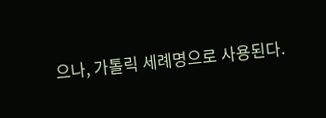으나, 가톨릭 세례명으로 사용된다.